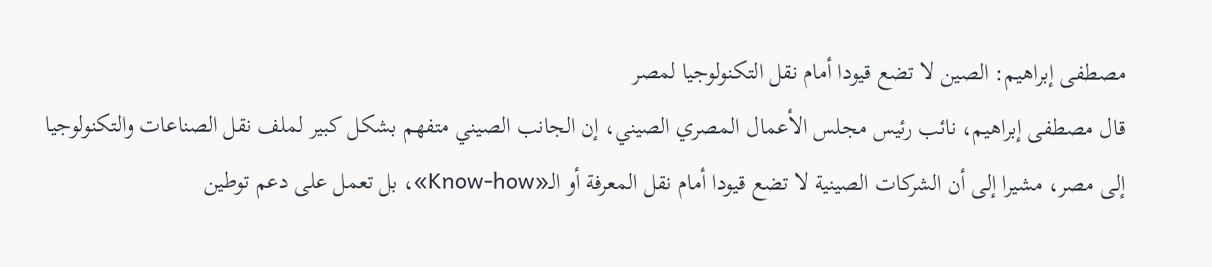مصطفى إبراهيم: الصين لا تضع قيودا أمام نقل التكنولوجيا لمصر
قال مصطفى إبراهيم، نائب رئيس مجلس الأعمال المصري الصيني، إن الجانب الصيني متفهم بشكل كبير لملف نقل الصناعات والتكنولوجيا إلى مصر، مشيرا إلى أن الشركات الصينية لا تضع قيودا أمام نقل المعرفة أو الـ«Know-how»، بل تعمل على دعم توطين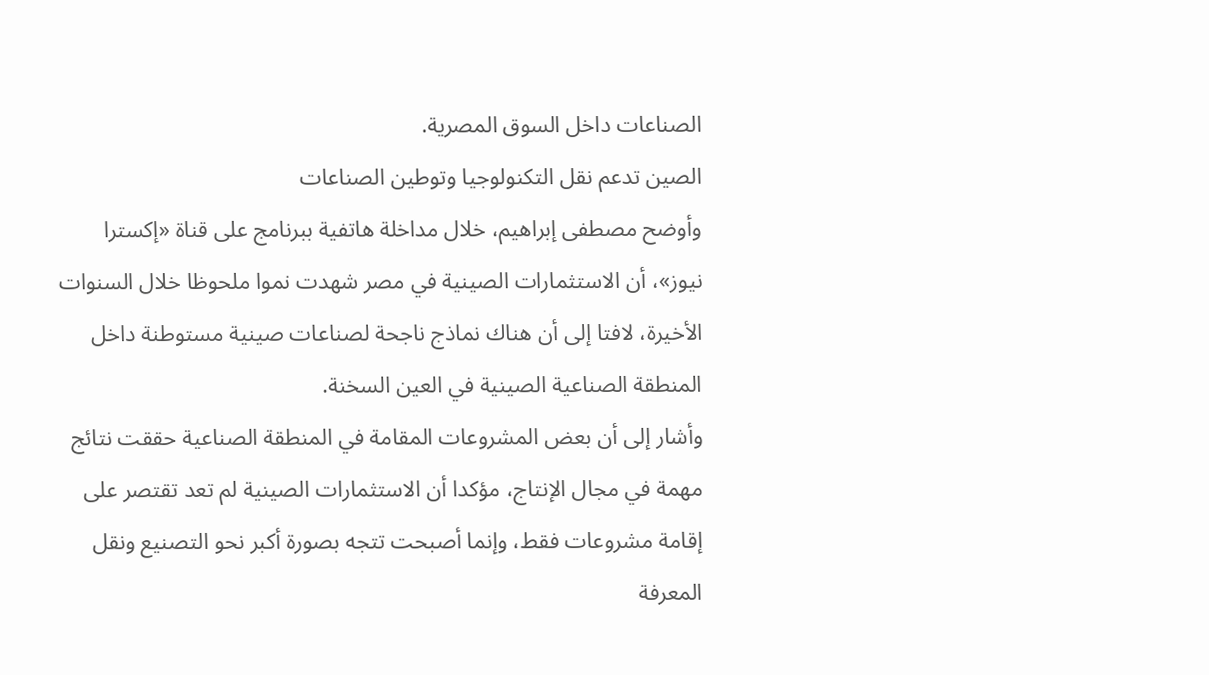الصناعات داخل السوق المصرية.
الصين تدعم نقل التكنولوجيا وتوطين الصناعات
وأوضح مصطفى إبراهيم، خلال مداخلة هاتفية ببرنامج على قناة «إكسترا نيوز»، أن الاستثمارات الصينية في مصر شهدت نموا ملحوظا خلال السنوات الأخيرة، لافتا إلى أن هناك نماذج ناجحة لصناعات صينية مستوطنة داخل المنطقة الصناعية الصينية في العين السخنة.
وأشار إلى أن بعض المشروعات المقامة في المنطقة الصناعية حققت نتائج مهمة في مجال الإنتاج، مؤكدا أن الاستثمارات الصينية لم تعد تقتصر على إقامة مشروعات فقط، وإنما أصبحت تتجه بصورة أكبر نحو التصنيع ونقل المعرفة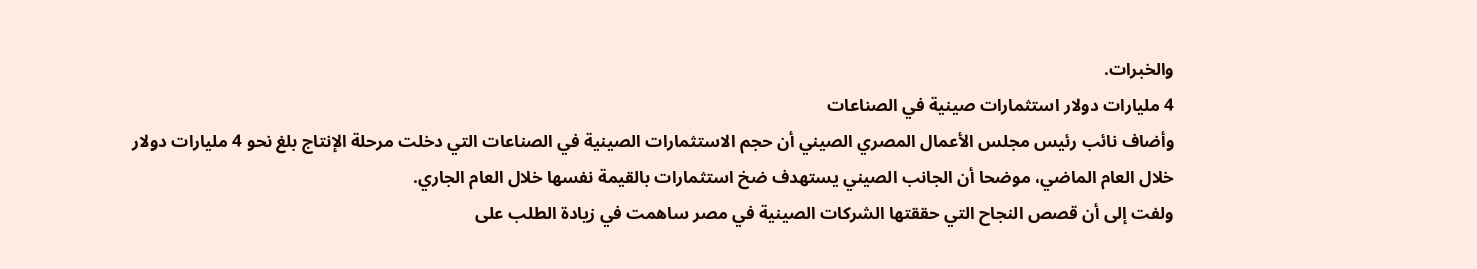والخبرات.
4 مليارات دولار استثمارات صينية في الصناعات
وأضاف نائب رئيس مجلس الأعمال المصري الصيني أن حجم الاستثمارات الصينية في الصناعات التي دخلت مرحلة الإنتاج بلغ نحو 4 مليارات دولار خلال العام الماضي، موضحا أن الجانب الصيني يستهدف ضخ استثمارات بالقيمة نفسها خلال العام الجاري.
ولفت إلى أن قصص النجاح التي حققتها الشركات الصينية في مصر ساهمت في زيادة الطلب على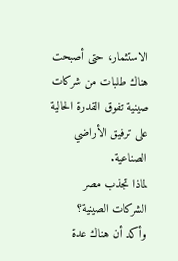الاستثمار، حتى أصبحت هناك طلبات من شركات صينية تفوق القدرة الحالية على ترفيق الأراضي الصناعية.
لماذا تجذب مصر الشركات الصينية؟
وأكد أن هناك عدة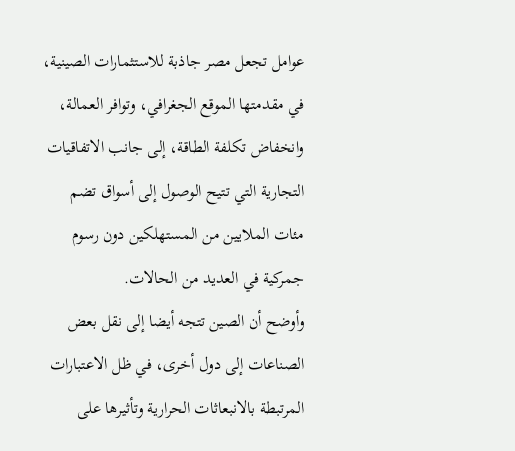عوامل تجعل مصر جاذبة للاستثمارات الصينية، في مقدمتها الموقع الجغرافي، وتوافر العمالة، وانخفاض تكلفة الطاقة، إلى جانب الاتفاقيات التجارية التي تتيح الوصول إلى أسواق تضم مئات الملايين من المستهلكين دون رسوم جمركية في العديد من الحالات.
وأوضح أن الصين تتجه أيضا إلى نقل بعض الصناعات إلى دول أخرى، في ظل الاعتبارات المرتبطة بالانبعاثات الحرارية وتأثيرها على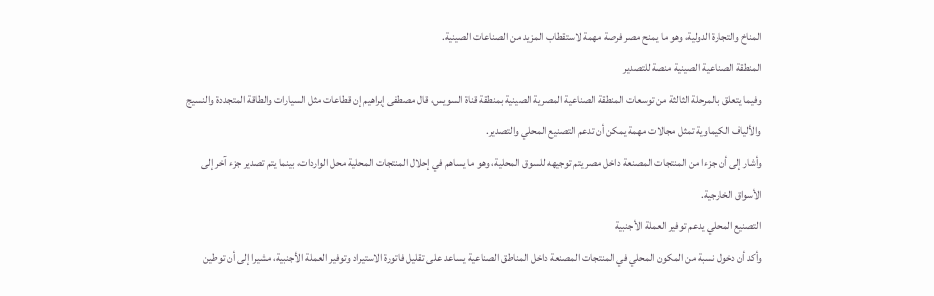المناخ والتجارة الدولية، وهو ما يمنح مصر فرصة مهمة لاستقطاب المزيد من الصناعات الصينية.
المنطقة الصناعية الصينية منصة للتصدير
وفيما يتعلق بالمرحلة الثالثة من توسعات المنطقة الصناعية المصرية الصينية بمنطقة قناة السويس، قال مصطفى إبراهيم إن قطاعات مثل السيارات والطاقة المتجددة والنسيج والألياف الكيماوية تمثل مجالات مهمة يمكن أن تدعم التصنيع المحلي والتصدير.
وأشار إلى أن جزءا من المنتجات المصنعة داخل مصر يتم توجيهه للسوق المحلية، وهو ما يساهم في إحلال المنتجات المحلية محل الواردات، بينما يتم تصدير جزء آخر إلى الأسواق الخارجية.
التصنيع المحلي يدعم توفير العملة الأجنبية
وأكد أن دخول نسبة من المكون المحلي في المنتجات المصنعة داخل المناطق الصناعية يساعد على تقليل فاتورة الاستيراد وتوفير العملة الأجنبية، مشيرا إلى أن توطين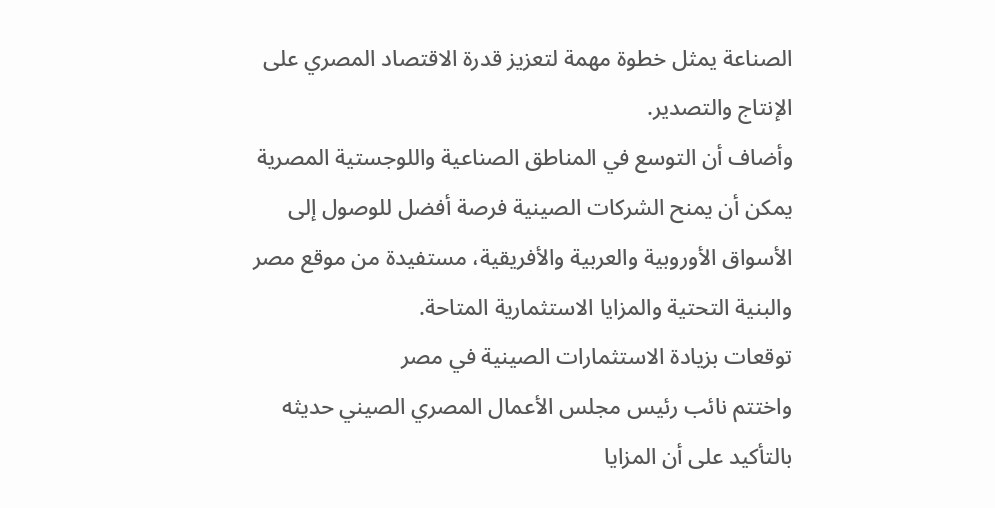الصناعة يمثل خطوة مهمة لتعزيز قدرة الاقتصاد المصري على الإنتاج والتصدير.
وأضاف أن التوسع في المناطق الصناعية واللوجستية المصرية يمكن أن يمنح الشركات الصينية فرصة أفضل للوصول إلى الأسواق الأوروبية والعربية والأفريقية، مستفيدة من موقع مصر والبنية التحتية والمزايا الاستثمارية المتاحة.
توقعات بزيادة الاستثمارات الصينية في مصر
واختتم نائب رئيس مجلس الأعمال المصري الصيني حديثه بالتأكيد على أن المزايا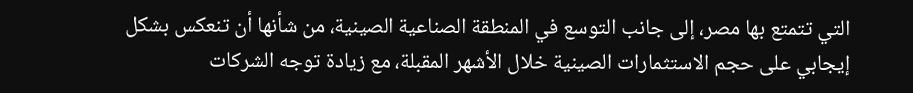التي تتمتع بها مصر، إلى جانب التوسع في المنطقة الصناعية الصينية، من شأنها أن تنعكس بشكل إيجابي على حجم الاستثمارات الصينية خلال الأشهر المقبلة، مع زيادة توجه الشركات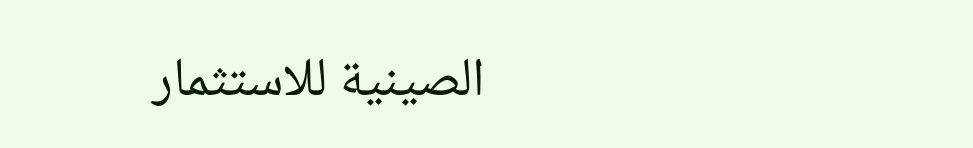الصينية للاستثمار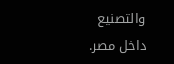والتصنيع داخل مصر.